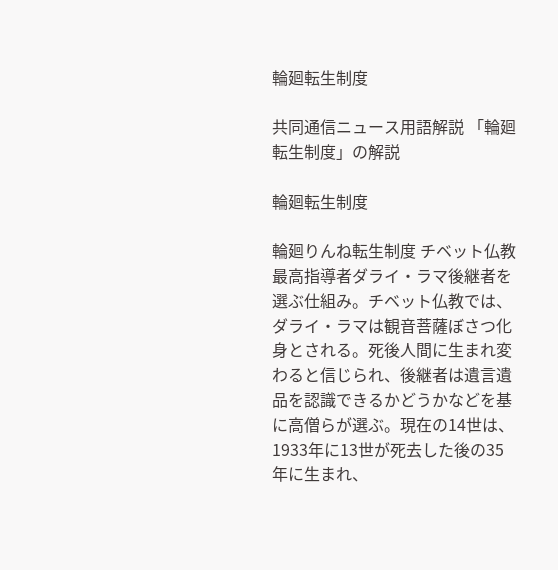輪廻転生制度

共同通信ニュース用語解説 「輪廻転生制度」の解説

輪廻転生制度

輪廻りんね転生制度 チベット仏教最高指導者ダライ・ラマ後継者を選ぶ仕組み。チベット仏教では、ダライ・ラマは観音菩薩ぼさつ化身とされる。死後人間に生まれ変わると信じられ、後継者は遺言遺品を認識できるかどうかなどを基に高僧らが選ぶ。現在の14世は、1933年に13世が死去した後の35年に生まれ、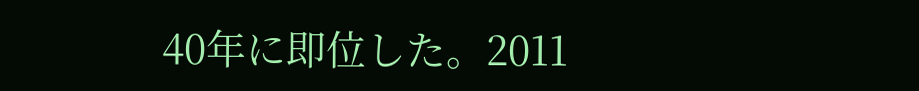40年に即位した。2011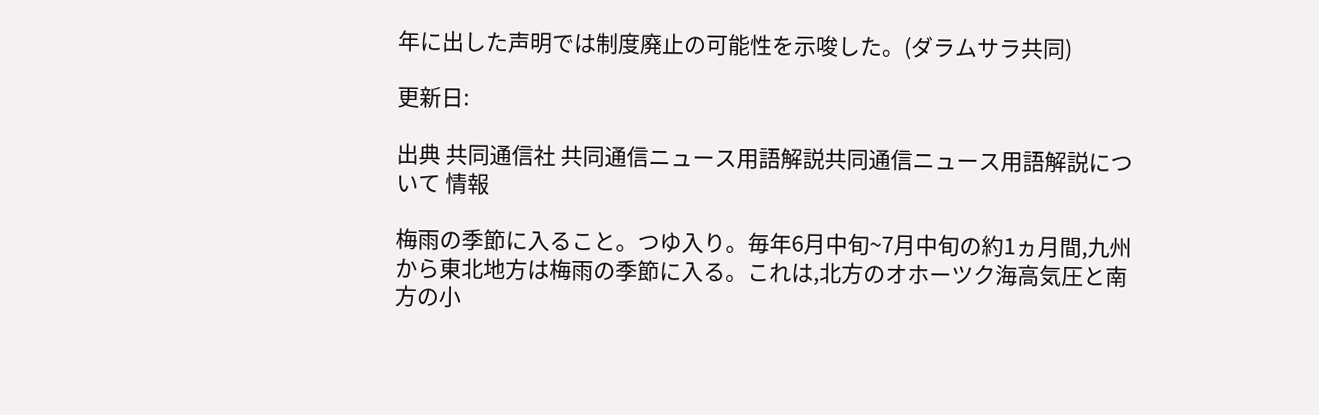年に出した声明では制度廃止の可能性を示唆した。(ダラムサラ共同)

更新日:

出典 共同通信社 共同通信ニュース用語解説共同通信ニュース用語解説について 情報

梅雨の季節に入ること。つゆ入り。毎年6月中旬~7月中旬の約1ヵ月間,九州から東北地方は梅雨の季節に入る。これは,北方のオホーツク海高気圧と南方の小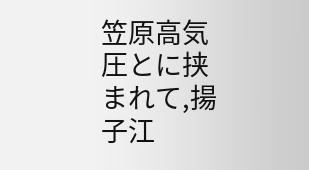笠原高気圧とに挟まれて,揚子江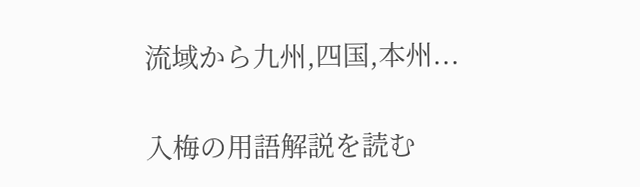流域から九州,四国,本州...

入梅の用語解説を読む